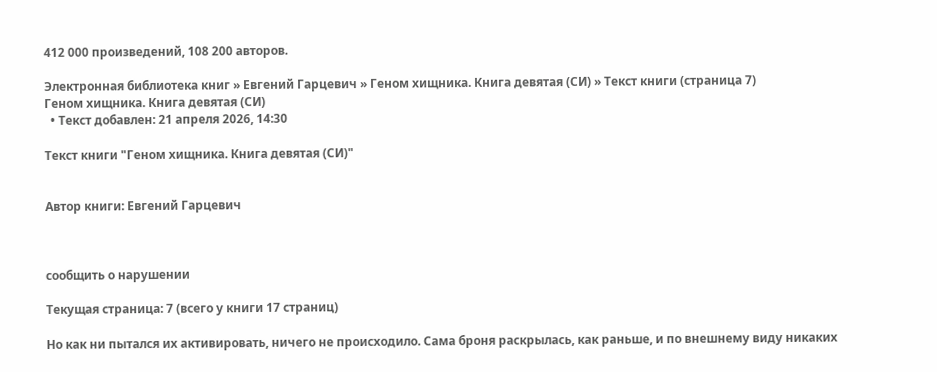412 000 произведений, 108 200 авторов.

Электронная библиотека книг » Евгений Гарцевич » Геном хищника. Книга девятая (СИ) » Текст книги (страница 7)
Геном хищника. Книга девятая (СИ)
  • Текст добавлен: 21 апреля 2026, 14:30

Текст книги "Геном хищника. Книга девятая (СИ)"


Автор книги: Евгений Гарцевич



сообщить о нарушении

Текущая страница: 7 (всего у книги 17 страниц)

Но как ни пытался их активировать, ничего не происходило. Сама броня раскрылась, как раньше, и по внешнему виду никаких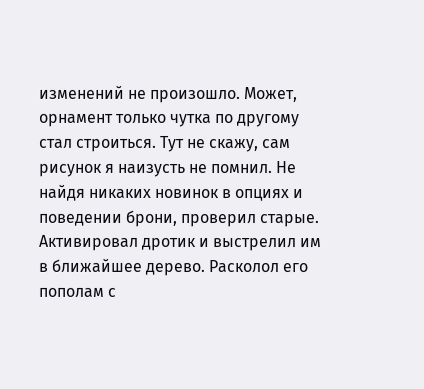изменений не произошло. Может, орнамент только чутка по другому стал строиться. Тут не скажу, сам рисунок я наизусть не помнил. Не найдя никаких новинок в опциях и поведении брони, проверил старые. Активировал дротик и выстрелил им в ближайшее дерево. Расколол его пополам с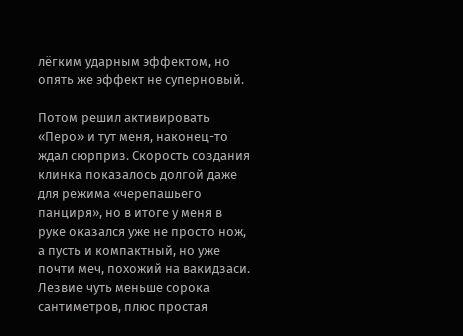лёгким ударным эффектом, но опять же эффект не суперновый.

Потом решил активировать «Перо» и тут меня, наконец-то ждал сюрприз. Скорость создания клинка показалось долгой даже для режима «черепашьего панциря», но в итоге у меня в руке оказался уже не просто нож, а пусть и компактный, но уже почти меч, похожий на вакидзаси. Лезвие чуть меньше сорока сантиметров, плюс простая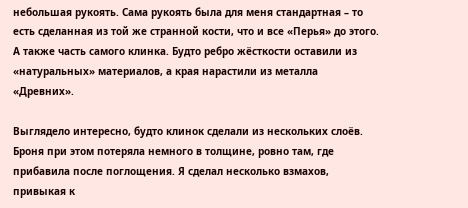небольшая рукоять. Сама рукоять была для меня стандартная – то есть сделанная из той же странной кости, что и все «Перья» до этого. А также часть самого клинка. Будто ребро жёсткости оставили из «натуральных» материалов, а края нарастили из металла «Древних».

Выглядело интересно, будто клинок сделали из нескольких слоёв. Броня при этом потеряла немного в толщине, ровно там, где прибавила после поглощения. Я сделал несколько взмахов, привыкая к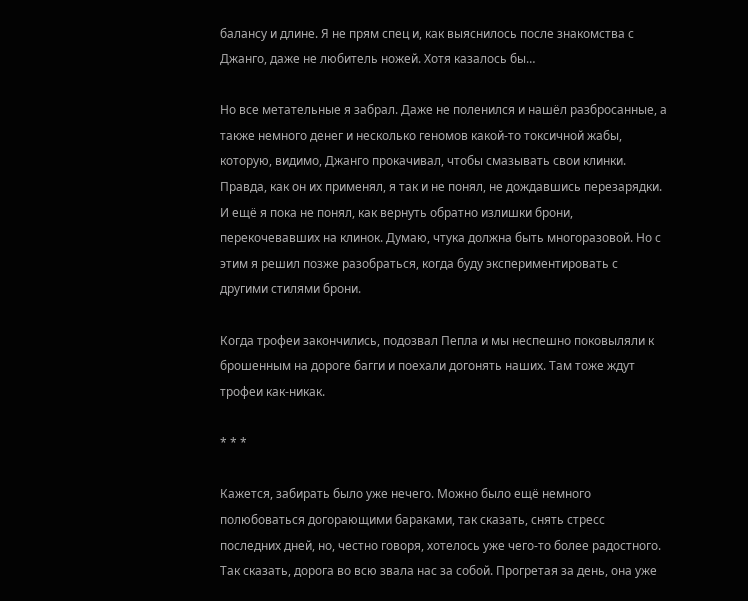балансу и длине. Я не прям спец и, как выяснилось после знакомства с Джанго, даже не любитель ножей. Хотя казалось бы…

Но все метательные я забрал. Даже не поленился и нашёл разбросанные, а также немного денег и несколько геномов какой-то токсичной жабы, которую, видимо, Джанго прокачивал, чтобы смазывать свои клинки. Правда, как он их применял, я так и не понял, не дождавшись перезарядки. И ещё я пока не понял, как вернуть обратно излишки брони, перекочевавших на клинок. Думаю, чтука должна быть многоразовой. Но с этим я решил позже разобраться, когда буду экспериментировать с другими стилями брони.

Когда трофеи закончились, подозвал Пепла и мы неспешно поковыляли к брошенным на дороге багги и поехали догонять наших. Там тоже ждут трофеи как-никак.

* * *

Кажется, забирать было уже нечего. Можно было ещё немного полюбоваться догорающими бараками, так сказать, снять стресс последних дней, но, честно говоря, хотелось уже чего-то более радостного. Так сказать, дорога во всю звала нас за собой. Прогретая за день, она уже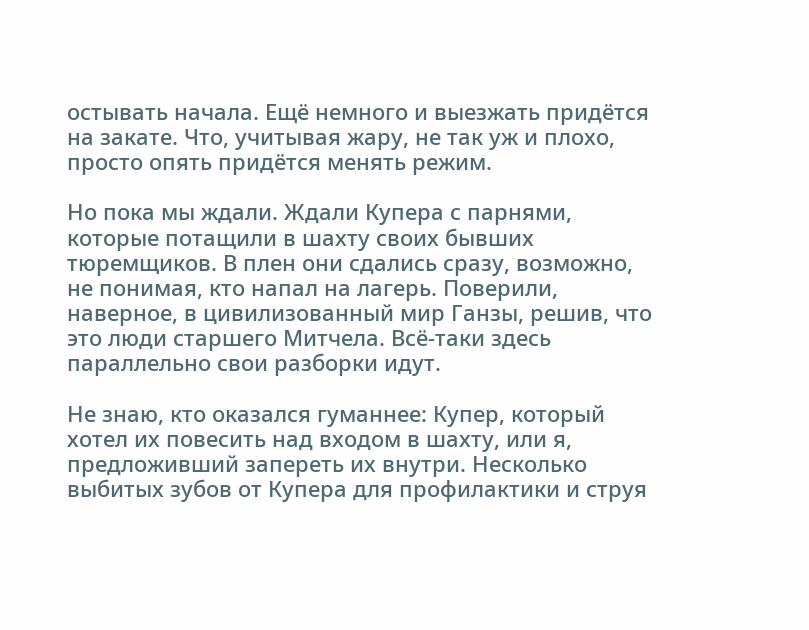остывать начала. Ещё немного и выезжать придётся на закате. Что, учитывая жару, не так уж и плохо, просто опять придётся менять режим.

Но пока мы ждали. Ждали Купера с парнями, которые потащили в шахту своих бывших тюремщиков. В плен они сдались сразу, возможно, не понимая, кто напал на лагерь. Поверили, наверное, в цивилизованный мир Ганзы, решив, что это люди старшего Митчела. Всё-таки здесь параллельно свои разборки идут.

Не знаю, кто оказался гуманнее: Купер, который хотел их повесить над входом в шахту, или я, предложивший запереть их внутри. Несколько выбитых зубов от Купера для профилактики и струя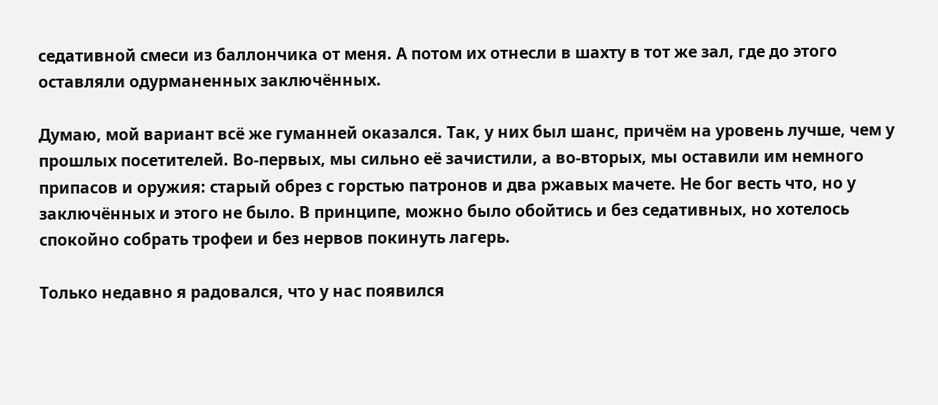седативной смеси из баллончика от меня. А потом их отнесли в шахту в тот же зал, где до этого оставляли одурманенных заключённых.

Думаю, мой вариант всё же гуманней оказался. Так, у них был шанс, причём на уровень лучше, чем у прошлых посетителей. Во-первых, мы сильно её зачистили, а во-вторых, мы оставили им немного припасов и оружия: старый обрез с горстью патронов и два ржавых мачете. Не бог весть что, но у заключённых и этого не было. В принципе, можно было обойтись и без седативных, но хотелось спокойно собрать трофеи и без нервов покинуть лагерь.

Только недавно я радовался, что у нас появился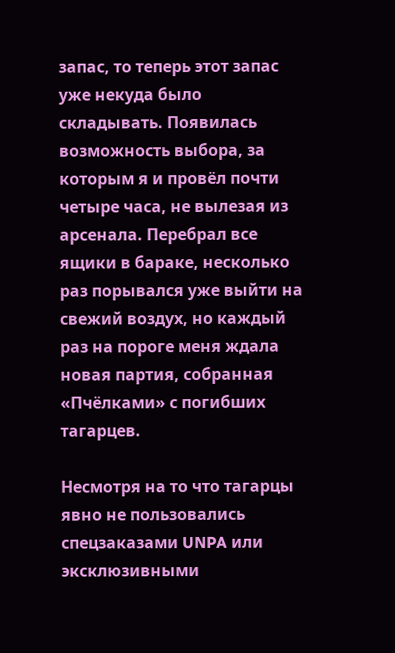запас, то теперь этот запас уже некуда было складывать. Появилась возможность выбора, за которым я и провёл почти четыре часа, не вылезая из арсенала. Перебрал все ящики в бараке, несколько раз порывался уже выйти на свежий воздух, но каждый раз на пороге меня ждала новая партия, собранная «Пчёлками» с погибших тагарцев.

Несмотря на то что тагарцы явно не пользовались спецзаказами UNPA или эксклюзивными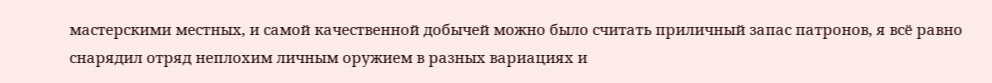мастерскими местных, и самой качественной добычей можно было считать приличный запас патронов, я всё равно снарядил отряд неплохим личным оружием в разных вариациях и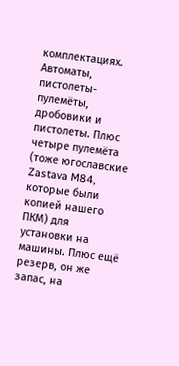комплектациях. Автоматы, пистолеты-пулемёты, дробовики и пистолеты. Плюс четыре пулемёта (тоже югославские Zastava M84, которые были копией нашего ПКМ) для установки на машины. Плюс ещё резерв, он же запас, на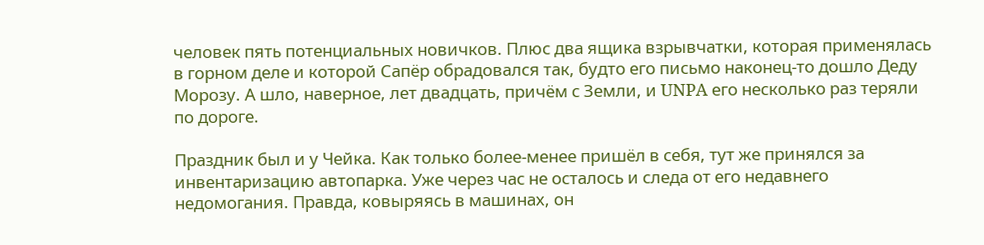человек пять потенциальных новичков. Плюс два ящика взрывчатки, которая применялась в горном деле и которой Сапёр обрадовался так, будто его письмо наконец-то дошло Деду Морозу. А шло, наверное, лет двадцать, причём с Земли, и UNPA его несколько раз теряли по дороге.

Праздник был и у Чейка. Как только более-менее пришёл в себя, тут же принялся за инвентаризацию автопарка. Уже через час не осталось и следа от его недавнего недомогания. Правда, ковыряясь в машинах, он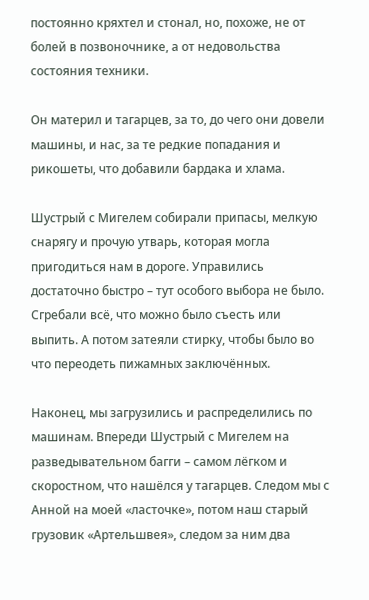постоянно кряхтел и стонал, но, похоже, не от болей в позвоночнике, а от недовольства состояния техники.

Он материл и тагарцев, за то, до чего они довели машины, и нас, за те редкие попадания и рикошеты, что добавили бардака и хлама.

Шустрый с Мигелем собирали припасы, мелкую снарягу и прочую утварь, которая могла пригодиться нам в дороге. Управились достаточно быстро – тут особого выбора не было. Сгребали всё, что можно было съесть или выпить. А потом затеяли стирку, чтобы было во что переодеть пижамных заключённых.

Наконец, мы загрузились и распределились по машинам. Впереди Шустрый с Мигелем на разведывательном багги – самом лёгком и скоростном, что нашёлся у тагарцев. Следом мы с Анной на моей «ласточке», потом наш старый грузовик «Артельшвея», следом за ним два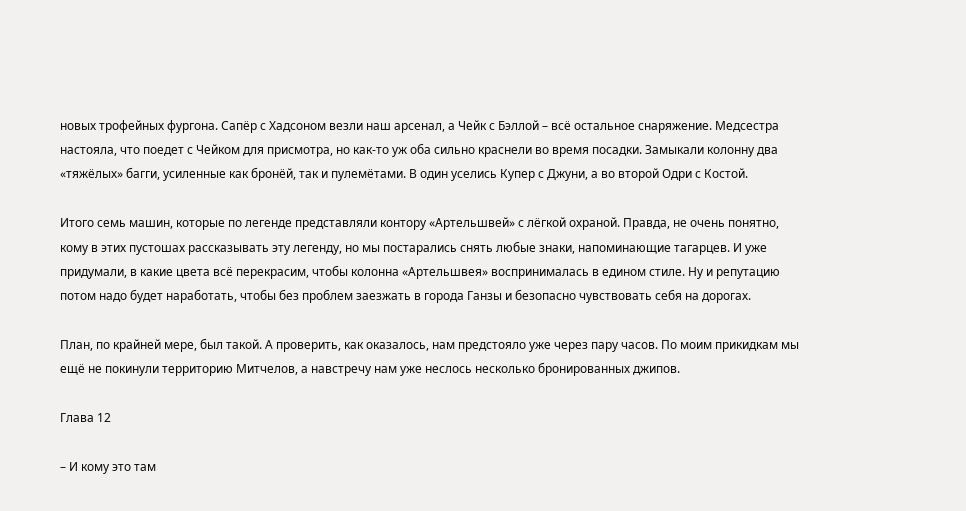новых трофейных фургона. Сапёр с Хадсоном везли наш арсенал, а Чейк с Бэллой – всё остальное снаряжение. Медсестра настояла, что поедет с Чейком для присмотра, но как-то уж оба сильно краснели во время посадки. Замыкали колонну два «тяжёлых» багги, усиленные как бронёй, так и пулемётами. В один уселись Купер с Джуни, а во второй Одри с Костой.

Итого семь машин, которые по легенде представляли контору «Артельшвей» с лёгкой охраной. Правда, не очень понятно, кому в этих пустошах рассказывать эту легенду, но мы постарались снять любые знаки, напоминающие тагарцев. И уже придумали, в какие цвета всё перекрасим, чтобы колонна «Артельшвея» воспринималась в едином стиле. Ну и репутацию потом надо будет наработать, чтобы без проблем заезжать в города Ганзы и безопасно чувствовать себя на дорогах.

План, по крайней мере, был такой. А проверить, как оказалось, нам предстояло уже через пару часов. По моим прикидкам мы ещё не покинули территорию Митчелов, а навстречу нам уже неслось несколько бронированных джипов.

Глава 12

– И кому это там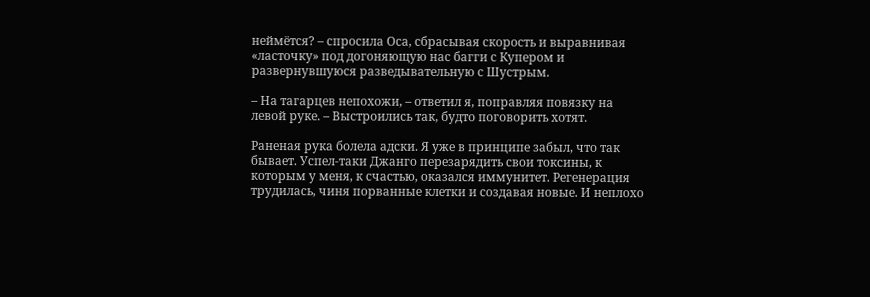неймётся? – спросила Оса, сбрасывая скорость и выравнивая «ласточку» под догоняющую нас багги с Купером и развернувшуюся разведывательную с Шустрым.

– На тагарцев непохожи, – ответил я, поправляя повязку на левой руке. – Выстроились так, будто поговорить хотят.

Раненая рука болела адски. Я уже в принципе забыл, что так бывает. Успел-таки Джанго перезарядить свои токсины, к которым у меня, к счастью, оказался иммунитет. Регенерация трудилась, чиня порванные клетки и создавая новые. И неплохо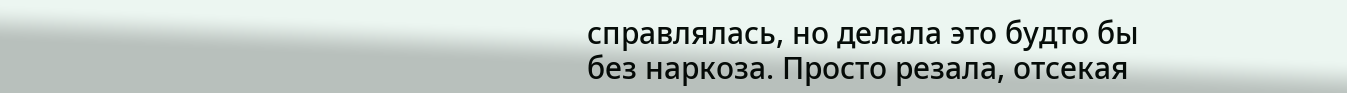справлялась, но делала это будто бы без наркоза. Просто резала, отсекая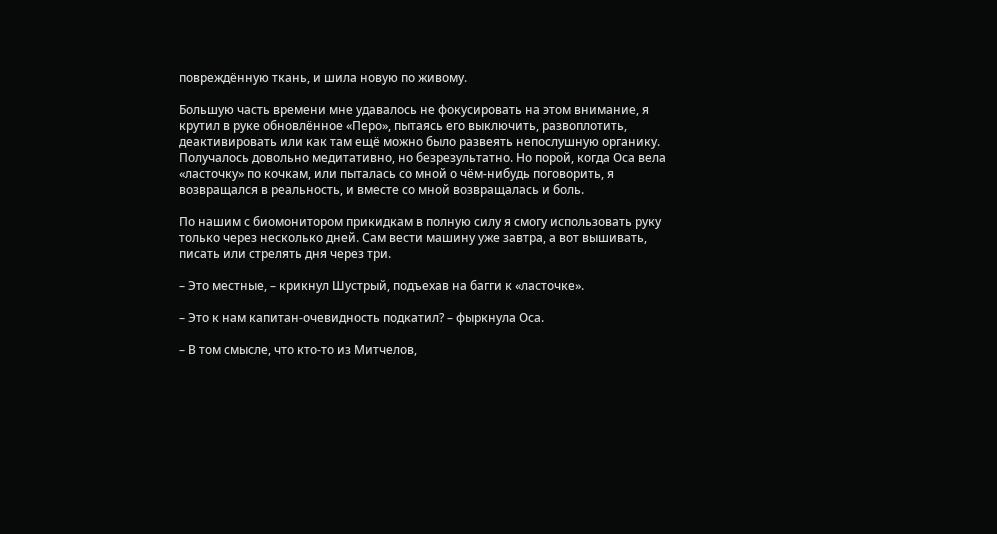повреждённую ткань, и шила новую по живому.

Большую часть времени мне удавалось не фокусировать на этом внимание, я крутил в руке обновлённое «Перо», пытаясь его выключить, развоплотить, деактивировать или как там ещё можно было развеять непослушную органику. Получалось довольно медитативно, но безрезультатно. Но порой, когда Оса вела «ласточку» по кочкам, или пыталась со мной о чём-нибудь поговорить, я возвращался в реальность, и вместе со мной возвращалась и боль.

По нашим с биомонитором прикидкам в полную силу я смогу использовать руку только через несколько дней. Сам вести машину уже завтра, а вот вышивать, писать или стрелять дня через три.

– Это местные, – крикнул Шустрый, подъехав на багги к «ласточке».

– Это к нам капитан-очевидность подкатил? – фыркнула Оса.

– В том смысле, что кто-то из Митчелов,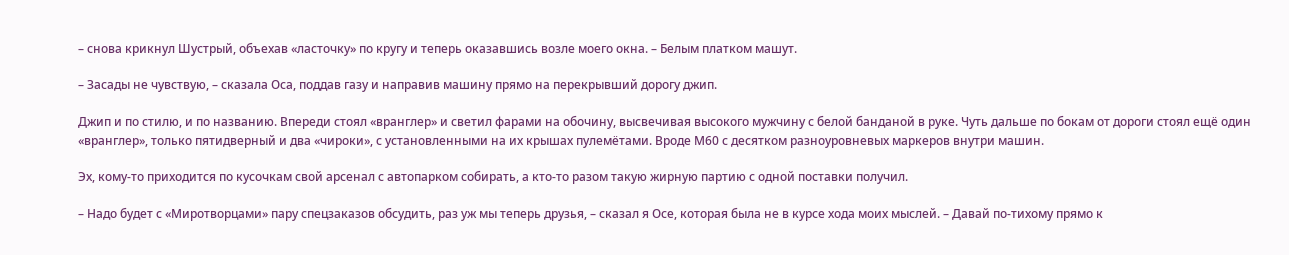– снова крикнул Шустрый, объехав «ласточку» по кругу и теперь оказавшись возле моего окна. – Белым платком машут.

– Засады не чувствую, – сказала Оса, поддав газу и направив машину прямо на перекрывший дорогу джип.

Джип и по стилю, и по названию. Впереди стоял «вранглер» и светил фарами на обочину, высвечивая высокого мужчину с белой банданой в руке. Чуть дальше по бокам от дороги стоял ещё один «вранглер», только пятидверный и два «чироки», с установленными на их крышах пулемётами. Вроде М60 с десятком разноуровневых маркеров внутри машин.

Эх, кому-то приходится по кусочкам свой арсенал с автопарком собирать, а кто-то разом такую жирную партию с одной поставки получил.

– Надо будет с «Миротворцами» пару спецзаказов обсудить, раз уж мы теперь друзья, – сказал я Осе, которая была не в курсе хода моих мыслей. – Давай по-тихому прямо к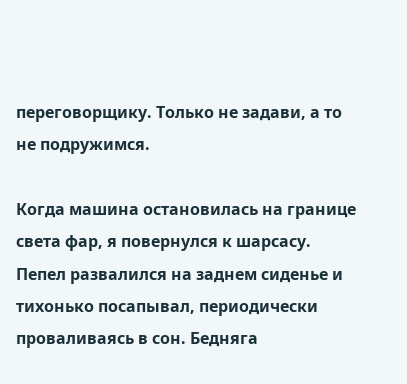переговорщику. Только не задави, а то не подружимся.

Когда машина остановилась на границе света фар, я повернулся к шарсасу. Пепел развалился на заднем сиденье и тихонько посапывал, периодически проваливаясь в сон. Бедняга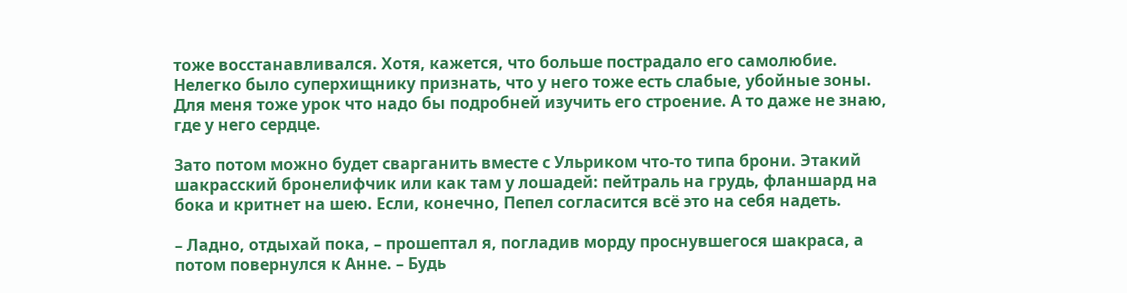тоже восстанавливался. Хотя, кажется, что больше пострадало его самолюбие. Нелегко было суперхищнику признать, что у него тоже есть слабые, убойные зоны. Для меня тоже урок что надо бы подробней изучить его строение. А то даже не знаю, где у него сердце.

Зато потом можно будет сварганить вместе с Ульриком что-то типа брони. Этакий шакрасский бронелифчик или как там у лошадей: пейтраль на грудь, фланшард на бока и критнет на шею. Если, конечно, Пепел согласится всё это на себя надеть.

– Ладно, отдыхай пока, – прошептал я, погладив морду проснувшегося шакраса, а потом повернулся к Анне. – Будь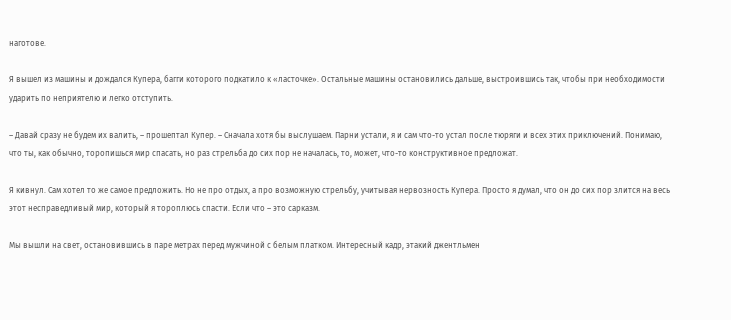наготове.

Я вышел из машины и дождался Купера, багги которого подкатило к «ласточке». Остальные машины остановились дальше, выстроившись так, чтобы при необходимости ударить по неприятелю и легко отступить.

– Давай сразу не будем их валить, – прошептал Купер. – Сначала хотя бы выслушаем. Парни устали, я и сам что-то устал после тюряги и всех этих приключений. Понимаю, что ты, как обычно, торопишься мир спасать, но раз стрельба до сих пор не началась, то, может, что-то конструктивное предложат.

Я кивнул. Сам хотел то же самое предложить. Но не про отдых, а про возможную стрельбу, учитывая нервозность Купера. Просто я думал, что он до сих пор злится на весь этот несправедливый мир, который я тороплюсь спасти. Если что – это сарказм.

Мы вышли на свет, остановившись в паре метрах перед мужчиной с белым платком. Интересный кадр, этакий джентльмен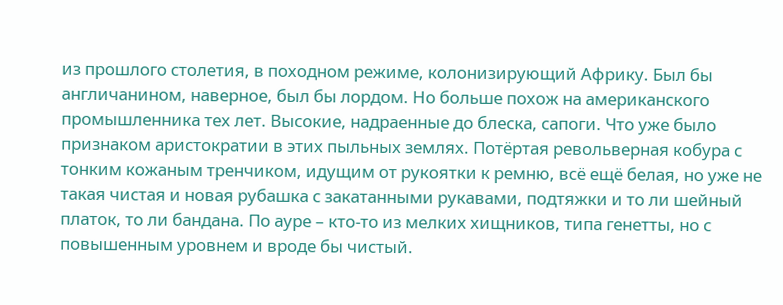из прошлого столетия, в походном режиме, колонизирующий Африку. Был бы англичанином, наверное, был бы лордом. Но больше похож на американского промышленника тех лет. Высокие, надраенные до блеска, сапоги. Что уже было признаком аристократии в этих пыльных землях. Потёртая револьверная кобура с тонким кожаным тренчиком, идущим от рукоятки к ремню, всё ещё белая, но уже не такая чистая и новая рубашка с закатанными рукавами, подтяжки и то ли шейный платок, то ли бандана. По ауре – кто-то из мелких хищников, типа генетты, но с повышенным уровнем и вроде бы чистый.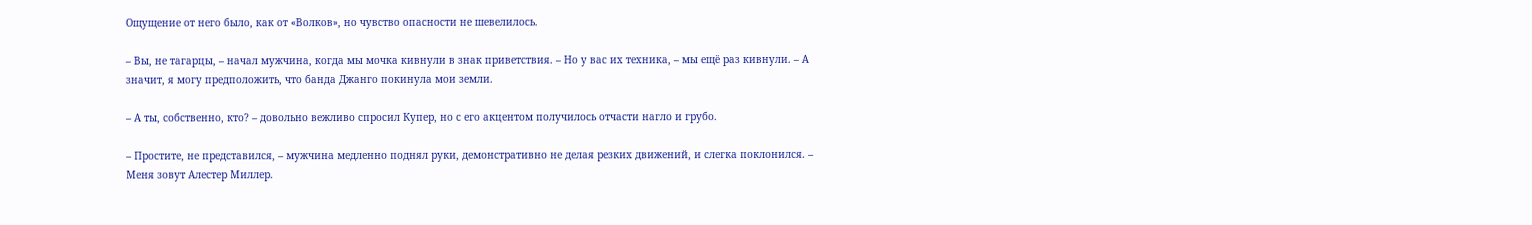Ощущение от него было, как от «Волков», но чувство опасности не шевелилось.

– Вы, не тагарцы, – начал мужчина, когда мы мочка кивнули в знак приветствия. – Но у вас их техника, – мы ещё раз кивнули. – А значит, я могу предположить, что банда Джанго покинула мои земли.

– А ты, собственно, кто? – довольно вежливо спросил Купер, но с его акцентом получилось отчасти нагло и грубо.

– Простите, не представился, – мужчина медленно поднял руки, демонстративно не делая резких движений, и слегка поклонился. – Меня зовут Алестер Миллер.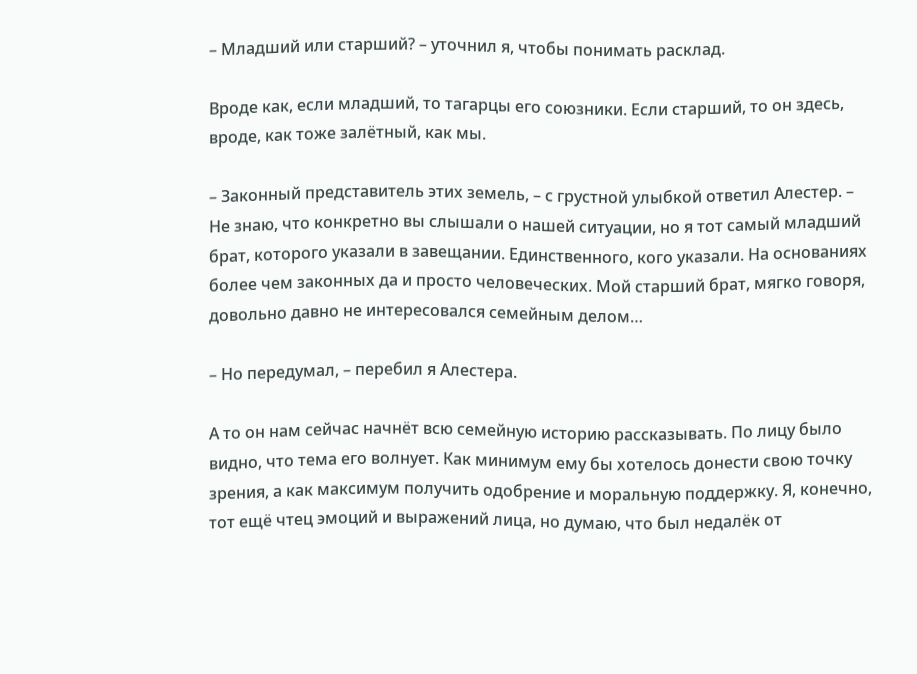– Младший или старший? – уточнил я, чтобы понимать расклад.

Вроде как, если младший, то тагарцы его союзники. Если старший, то он здесь, вроде, как тоже залётный, как мы.

– Законный представитель этих земель, – с грустной улыбкой ответил Алестер. – Не знаю, что конкретно вы слышали о нашей ситуации, но я тот самый младший брат, которого указали в завещании. Единственного, кого указали. На основаниях более чем законных да и просто человеческих. Мой старший брат, мягко говоря, довольно давно не интересовался семейным делом…

– Но передумал, – перебил я Алестера.

А то он нам сейчас начнёт всю семейную историю рассказывать. По лицу было видно, что тема его волнует. Как минимум ему бы хотелось донести свою точку зрения, а как максимум получить одобрение и моральную поддержку. Я, конечно, тот ещё чтец эмоций и выражений лица, но думаю, что был недалёк от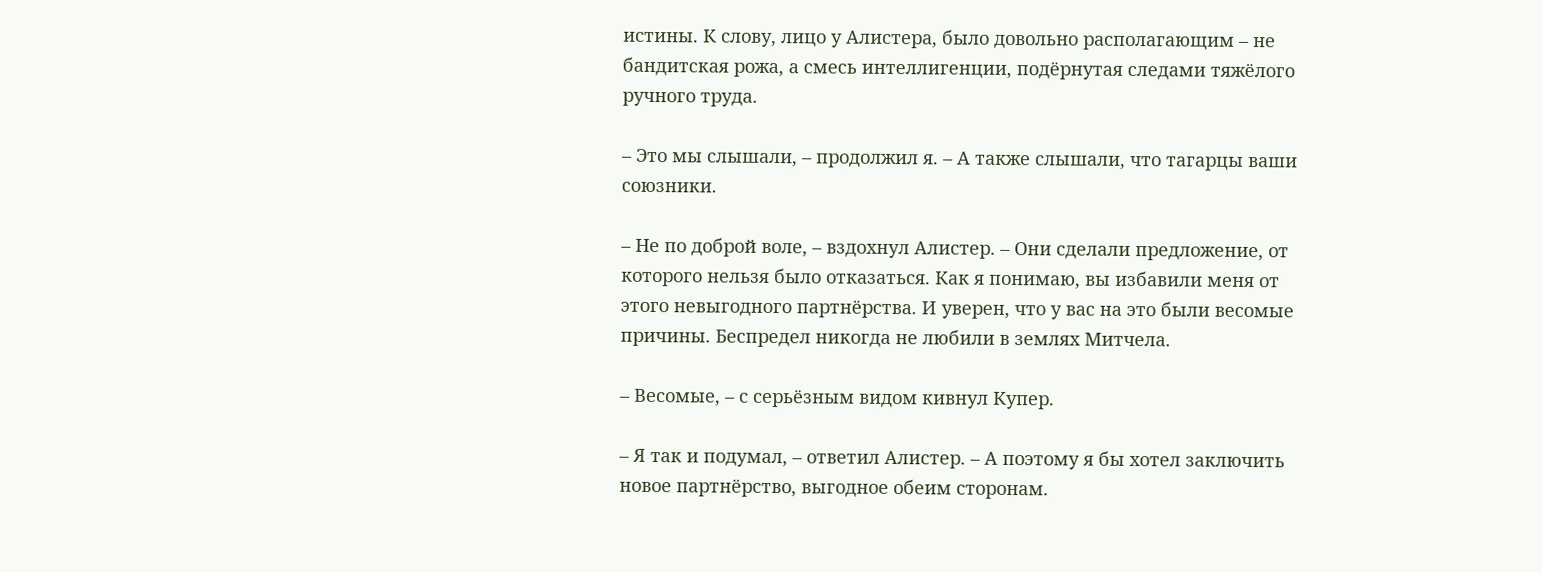истины. К слову, лицо у Алистера, было довольно располагающим – не бандитская рожа, а смесь интеллигенции, подёрнутая следами тяжёлого ручного труда.

– Это мы слышали, – продолжил я. – А также слышали, что тагарцы ваши союзники.

– Не по доброй воле, – вздохнул Алистер. – Они сделали предложение, от которого нельзя было отказаться. Как я понимаю, вы избавили меня от этого невыгодного партнёрства. И уверен, что у вас на это были весомые причины. Беспредел никогда не любили в землях Митчела.

– Весомые, – с серьёзным видом кивнул Купер.

– Я так и подумал, – ответил Алистер. – А поэтому я бы хотел заключить новое партнёрство, выгодное обеим сторонам.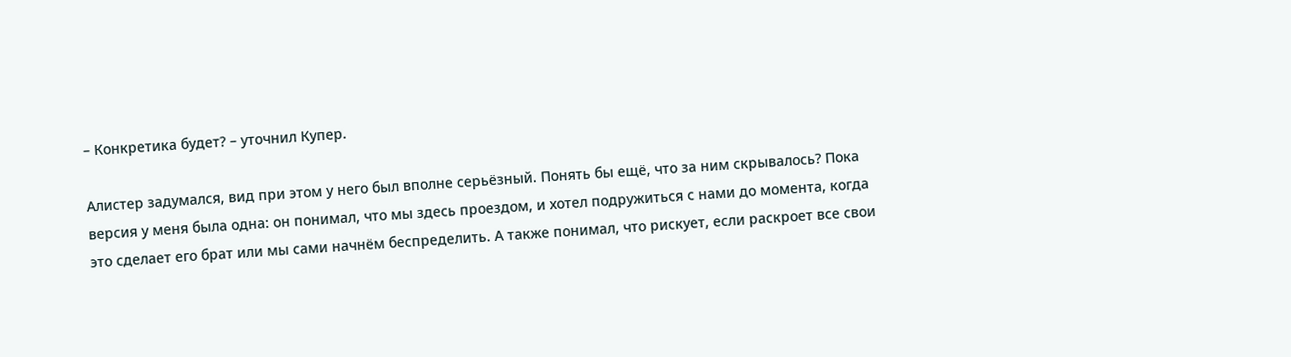– Конкретика будет? – уточнил Купер.

Алистер задумался, вид при этом у него был вполне серьёзный. Понять бы ещё, что за ним скрывалось? Пока версия у меня была одна: он понимал, что мы здесь проездом, и хотел подружиться с нами до момента, когда это сделает его брат или мы сами начнём беспределить. А также понимал, что рискует, если раскроет все свои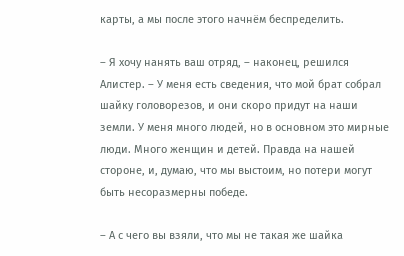карты, а мы после этого начнём беспределить.

– Я хочу нанять ваш отряд, – наконец, решился Алистер. – У меня есть сведения, что мой брат собрал шайку головорезов, и они скоро придут на наши земли. У меня много людей, но в основном это мирные люди. Много женщин и детей. Правда на нашей стороне, и, думаю, что мы выстоим, но потери могут быть несоразмерны победе.

– А с чего вы взяли, что мы не такая же шайка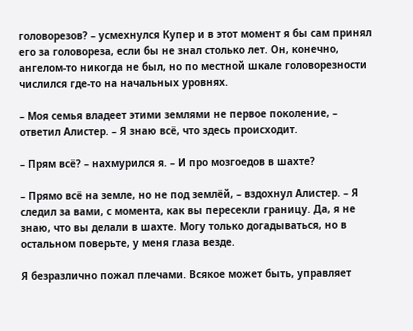головорезов? – усмехнулся Купер и в этот момент я бы сам принял его за головореза, если бы не знал столько лет. Он, конечно, ангелом-то никогда не был, но по местной шкале головорезности числился где-то на начальных уровнях.

– Моя семья владеет этими землями не первое поколение, – ответил Алистер. – Я знаю всё, что здесь происходит.

– Прям всё? – нахмурился я. – И про мозгоедов в шахте?

– Прямо всё на земле, но не под землёй, – вздохнул Алистер. – Я следил за вами, с момента, как вы пересекли границу. Да, я не знаю, что вы делали в шахте. Могу только догадываться, но в остальном поверьте, у меня глаза везде.

Я безразлично пожал плечами. Всякое может быть, управляет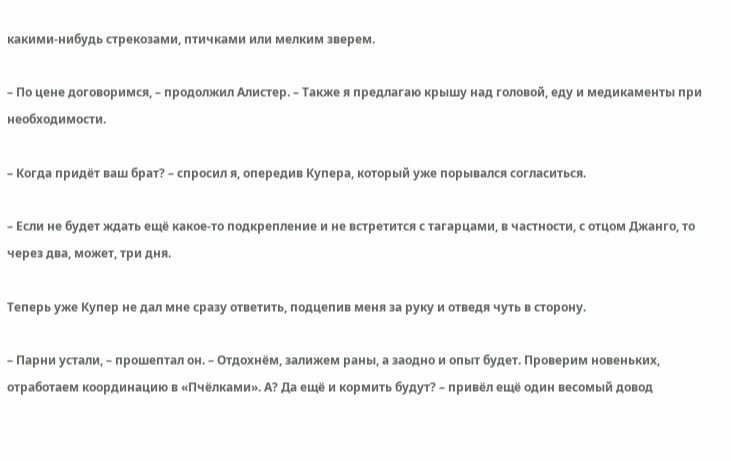какими-нибудь стрекозами, птичками или мелким зверем.

– По цене договоримся, – продолжил Алистер. – Также я предлагаю крышу над головой, еду и медикаменты при необходимости.

– Когда придёт ваш брат? – спросил я, опередив Купера, который уже порывался согласиться.

– Если не будет ждать ещё какое-то подкрепление и не встретится с тагарцами, в частности, с отцом Джанго, то через два, может, три дня.

Теперь уже Купер не дал мне сразу ответить, подцепив меня за руку и отведя чуть в сторону.

– Парни устали, – прошептал он. – Отдохнём, залижем раны, а заодно и опыт будет. Проверим новеньких, отработаем координацию в «Пчёлками». А? Да ещё и кормить будут? – привёл ещё один весомый довод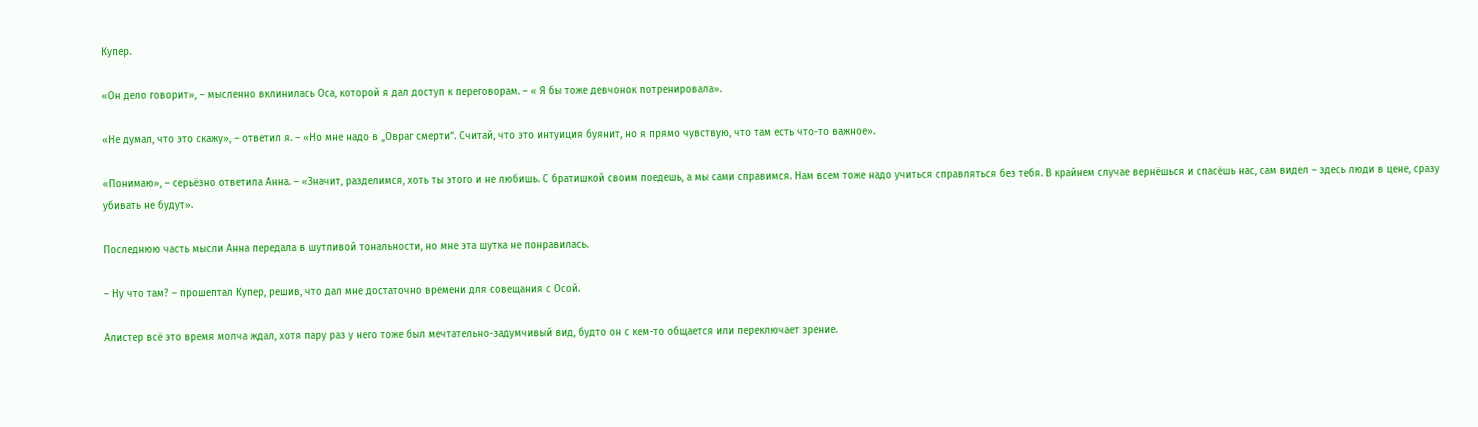Купер.

«Он дело говорит», – мысленно вклинилась Оса, которой я дал доступ к переговорам. – « Я бы тоже девчонок потренировала».

«Не думал, что это скажу», – ответил я. – «Но мне надо в „Овраг смерти“. Считай, что это интуиция буянит, но я прямо чувствую, что там есть что-то важное».

«Понимаю», – серьёзно ответила Анна. – «Значит, разделимся, хоть ты этого и не любишь. С братишкой своим поедешь, а мы сами справимся. Нам всем тоже надо учиться справляться без тебя. В крайнем случае вернёшься и спасёшь нас, сам видел – здесь люди в цене, сразу убивать не будут».

Последнюю часть мысли Анна передала в шутливой тональности, но мне эта шутка не понравилась.

– Ну что там? – прошептал Купер, решив, что дал мне достаточно времени для совещания с Осой.

Алистер всё это время молча ждал, хотя пару раз у него тоже был мечтательно-задумчивый вид, будто он с кем-то общается или переключает зрение.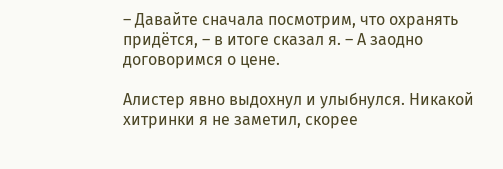– Давайте сначала посмотрим, что охранять придётся, – в итоге сказал я. – А заодно договоримся о цене.

Алистер явно выдохнул и улыбнулся. Никакой хитринки я не заметил, скорее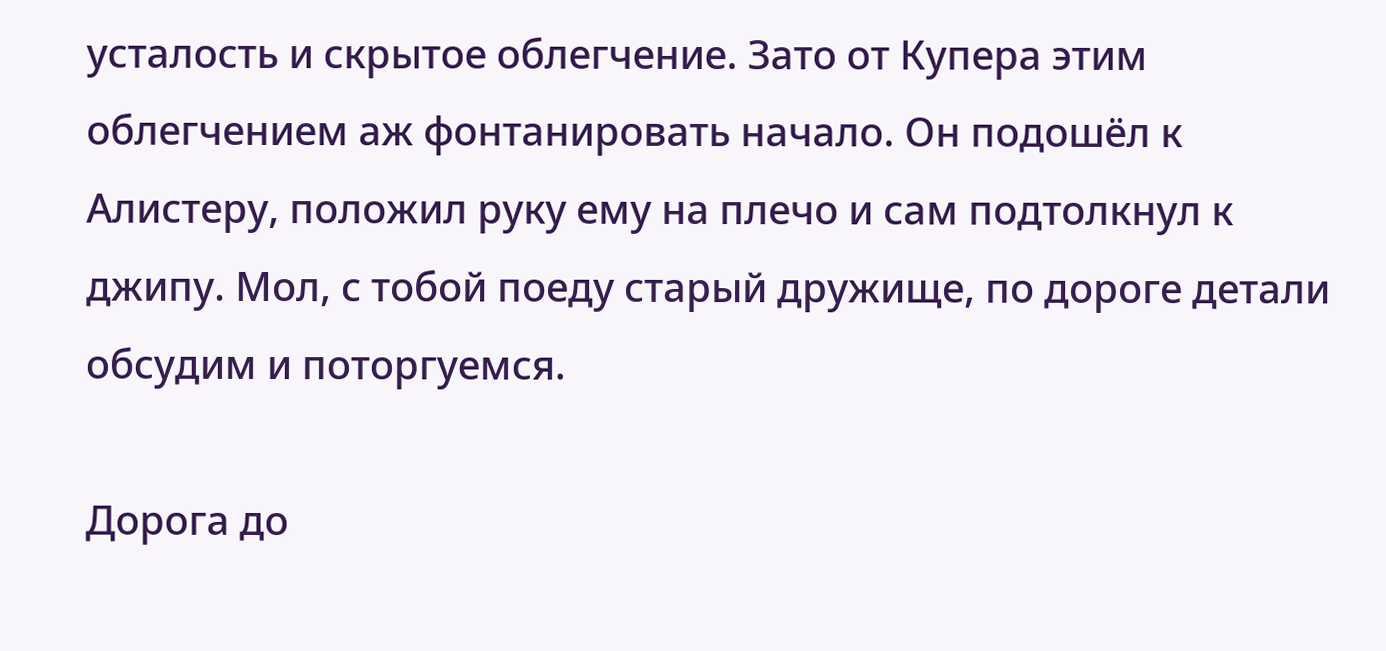усталость и скрытое облегчение. Зато от Купера этим облегчением аж фонтанировать начало. Он подошёл к Алистеру, положил руку ему на плечо и сам подтолкнул к джипу. Мол, с тобой поеду старый дружище, по дороге детали обсудим и поторгуемся.

Дорога до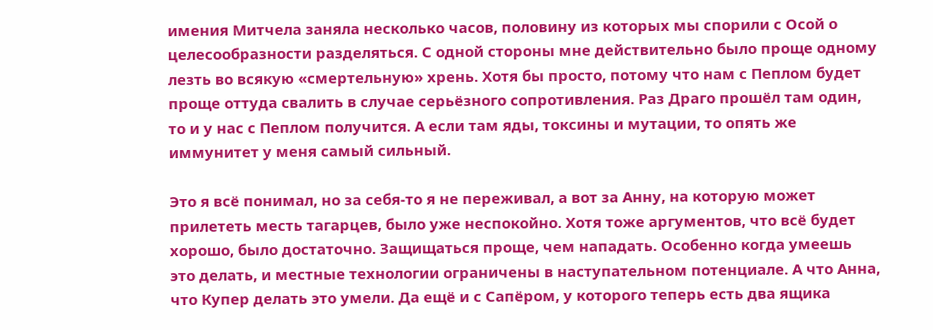имения Митчела заняла несколько часов, половину из которых мы спорили с Осой о целесообразности разделяться. С одной стороны мне действительно было проще одному лезть во всякую «смертельную» хрень. Хотя бы просто, потому что нам с Пеплом будет проще оттуда свалить в случае серьёзного сопротивления. Раз Драго прошёл там один, то и у нас с Пеплом получится. А если там яды, токсины и мутации, то опять же иммунитет у меня самый сильный.

Это я всё понимал, но за себя-то я не переживал, а вот за Анну, на которую может прилететь месть тагарцев, было уже неспокойно. Хотя тоже аргументов, что всё будет хорошо, было достаточно. Защищаться проще, чем нападать. Особенно когда умеешь это делать, и местные технологии ограничены в наступательном потенциале. А что Анна, что Купер делать это умели. Да ещё и с Сапёром, у которого теперь есть два ящика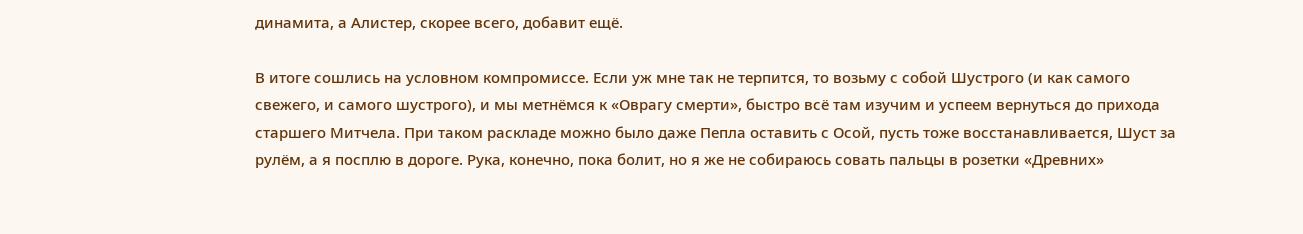динамита, а Алистер, скорее всего, добавит ещё.

В итоге сошлись на условном компромиссе. Если уж мне так не терпится, то возьму с собой Шустрого (и как самого свежего, и самого шустрого), и мы метнёмся к «Оврагу смерти», быстро всё там изучим и успеем вернуться до прихода старшего Митчела. При таком раскладе можно было даже Пепла оставить с Осой, пусть тоже восстанавливается, Шуст за рулём, а я посплю в дороге. Рука, конечно, пока болит, но я же не собираюсь совать пальцы в розетки «Древних»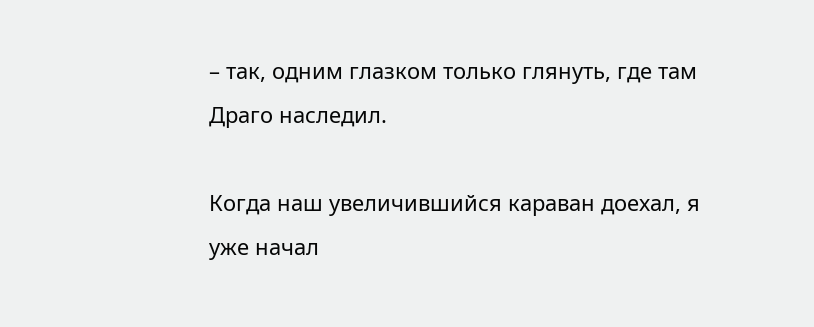– так, одним глазком только глянуть, где там Драго наследил.

Когда наш увеличившийся караван доехал, я уже начал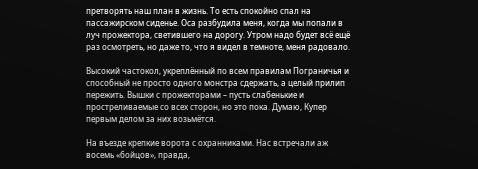претворять наш план в жизнь. То есть спокойно спал на пассажирском сиденье. Оса разбудила меня, когда мы попали в луч прожектора, светившего на дорогу. Утром надо будет всё ещё раз осмотреть, но даже то, что я видел в темноте, меня радовало.

Высокий частокол, укреплённый по всем правилам Пограничья и способный не просто одного монстра сдержать, а целый прилип пережить. Вышки с прожекторами – пусть слабенькие и простреливаемые со всех сторон, но это пока. Думаю, Купер первым делом за них возьмётся.

На въезде крепкие ворота с охранниками. Нас встречали аж восемь «бойцов», правда,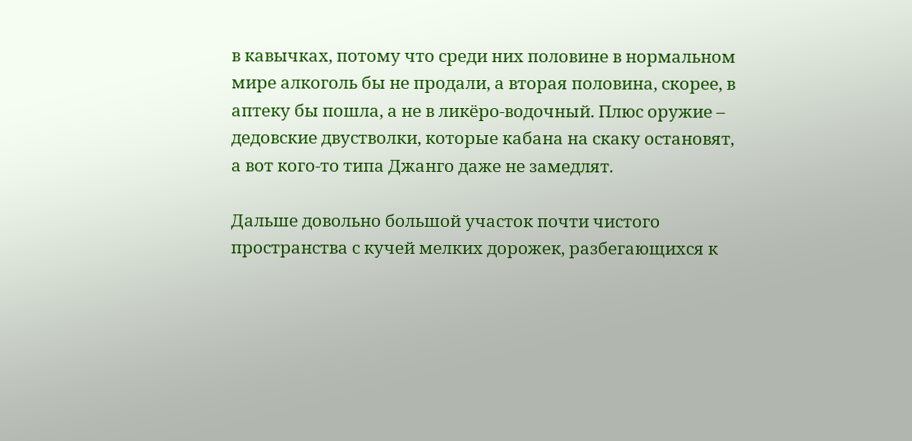в кавычках, потому что среди них половине в нормальном мире алкоголь бы не продали, а вторая половина, скорее, в аптеку бы пошла, а не в ликёро-водочный. Плюс оружие – дедовские двустволки, которые кабана на скаку остановят, а вот кого-то типа Джанго даже не замедлят.

Дальше довольно большой участок почти чистого пространства с кучей мелких дорожек, разбегающихся к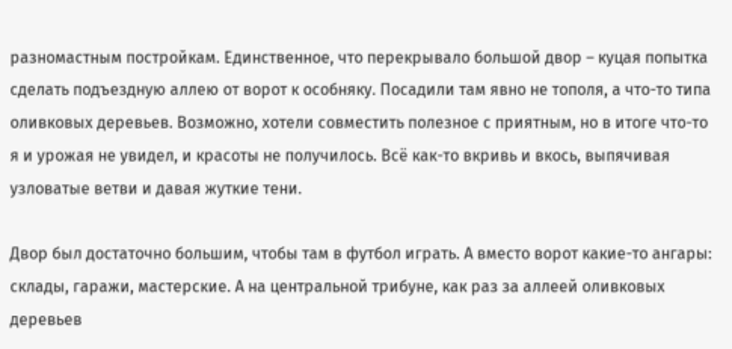разномастным постройкам. Единственное, что перекрывало большой двор – куцая попытка сделать подъездную аллею от ворот к особняку. Посадили там явно не тополя, а что-то типа оливковых деревьев. Возможно, хотели совместить полезное с приятным, но в итоге что-то я и урожая не увидел, и красоты не получилось. Всё как-то вкривь и вкось, выпячивая узловатые ветви и давая жуткие тени.

Двор был достаточно большим, чтобы там в футбол играть. А вместо ворот какие-то ангары: склады, гаражи, мастерские. А на центральной трибуне, как раз за аллеей оливковых деревьев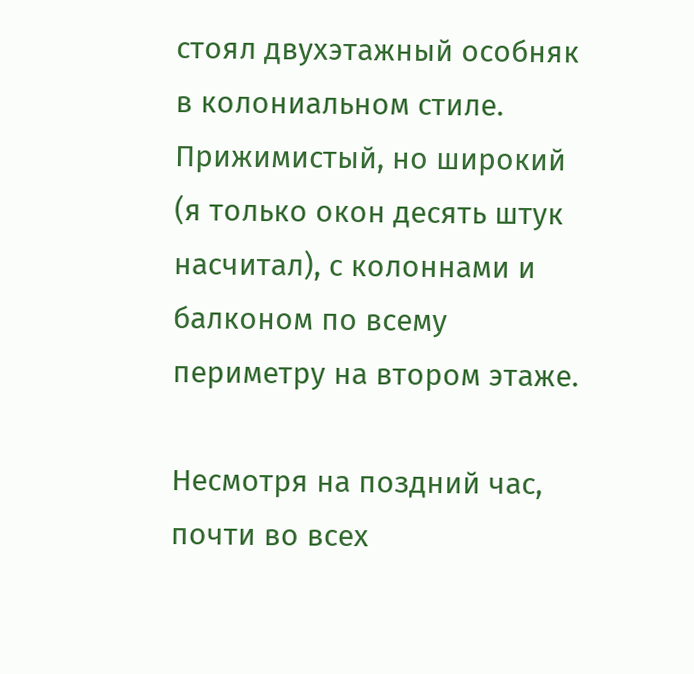стоял двухэтажный особняк в колониальном стиле. Прижимистый, но широкий (я только окон десять штук насчитал), с колоннами и балконом по всему периметру на втором этаже.

Несмотря на поздний час, почти во всех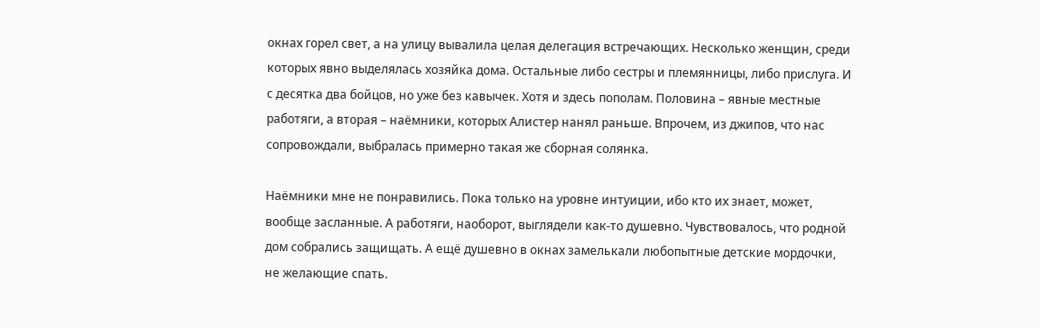окнах горел свет, а на улицу вывалила целая делегация встречающих. Несколько женщин, среди которых явно выделялась хозяйка дома. Остальные либо сестры и племянницы, либо прислуга. И с десятка два бойцов, но уже без кавычек. Хотя и здесь пополам. Половина – явные местные работяги, а вторая – наёмники, которых Алистер нанял раньше. Впрочем, из джипов, что нас сопровождали, выбралась примерно такая же сборная солянка.

Наёмники мне не понравились. Пока только на уровне интуиции, ибо кто их знает, может, вообще засланные. А работяги, наоборот, выглядели как-то душевно. Чувствовалось, что родной дом собрались защищать. А ещё душевно в окнах замелькали любопытные детские мордочки, не желающие спать.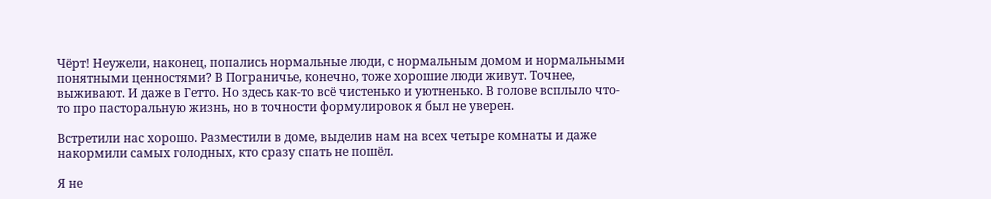Чёрт! Неужели, наконец, попались нормальные люди, с нормальным домом и нормальными понятными ценностями? В Пограничье, конечно, тоже хорошие люди живут. Точнее, выживают. И даже в Гетто. Но здесь как-то всё чистенько и уютненько. В голове всплыло что-то про пасторальную жизнь, но в точности формулировок я был не уверен.

Встретили нас хорошо. Разместили в доме, выделив нам на всех четыре комнаты и даже накормили самых голодных, кто сразу спать не пошёл.

Я не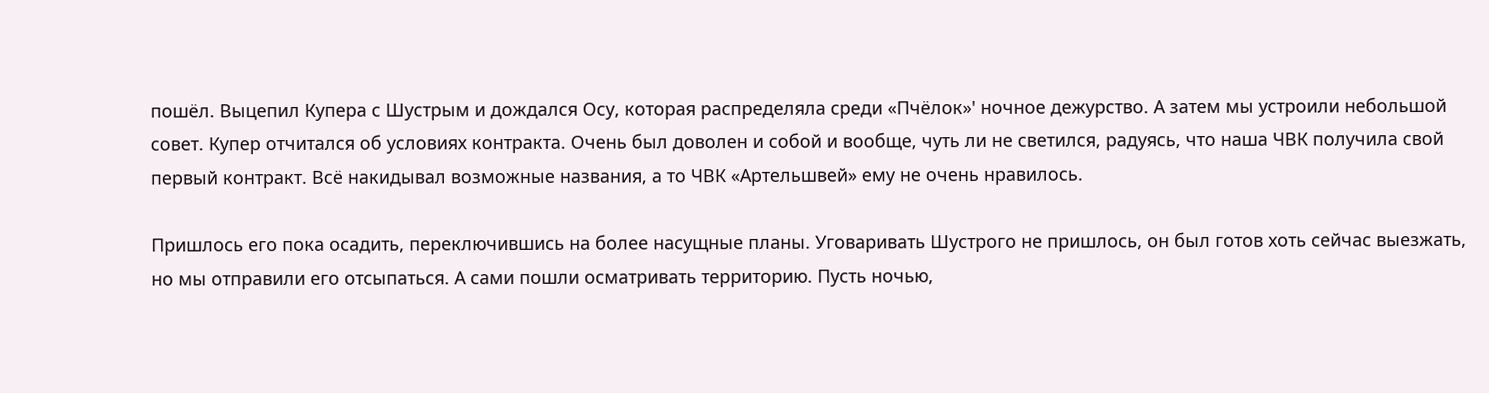пошёл. Выцепил Купера с Шустрым и дождался Осу, которая распределяла среди «Пчёлок»' ночное дежурство. А затем мы устроили небольшой совет. Купер отчитался об условиях контракта. Очень был доволен и собой и вообще, чуть ли не светился, радуясь, что наша ЧВК получила свой первый контракт. Всё накидывал возможные названия, а то ЧВК «Артельшвей» ему не очень нравилось.

Пришлось его пока осадить, переключившись на более насущные планы. Уговаривать Шустрого не пришлось, он был готов хоть сейчас выезжать, но мы отправили его отсыпаться. А сами пошли осматривать территорию. Пусть ночью,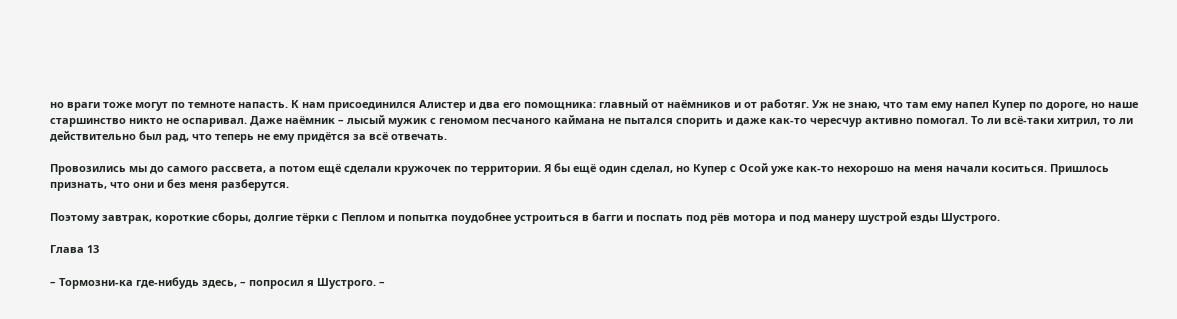но враги тоже могут по темноте напасть. К нам присоединился Алистер и два его помощника: главный от наёмников и от работяг. Уж не знаю, что там ему напел Купер по дороге, но наше старшинство никто не оспаривал. Даже наёмник – лысый мужик с геномом песчаного каймана не пытался спорить и даже как-то чересчур активно помогал. То ли всё-таки хитрил, то ли действительно был рад, что теперь не ему придётся за всё отвечать.

Провозились мы до самого рассвета, а потом ещё сделали кружочек по территории. Я бы ещё один сделал, но Купер с Осой уже как-то нехорошо на меня начали коситься. Пришлось признать, что они и без меня разберутся.

Поэтому завтрак, короткие сборы, долгие тёрки с Пеплом и попытка поудобнее устроиться в багги и поспать под рёв мотора и под манеру шустрой езды Шустрого.

Глава 13

– Тормозни-ка где-нибудь здесь, – попросил я Шустрого. –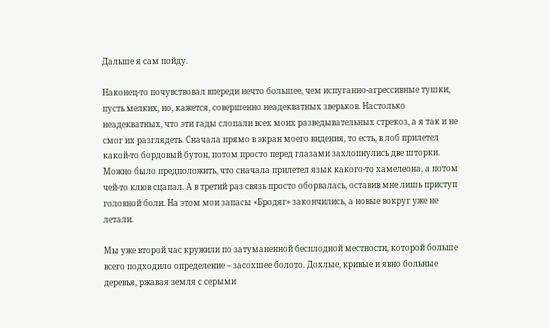Дальше я сам пойду.

Наконец-то почувствовал впереди нечто большее, чем испуганно-агрессивные тушки, пусть мелких, но, кажется, совершенно неадекватных зверьков. Настолько неадекватных, что эти гады слопали всех моих разведывательных стрекоз, а я так и не смог их разглядеть. Сначала прямо в экран моего видения, то есть, в лоб прилетел какой-то бордовый бутон, потом просто перед глазами захлопнулись две шторки. Можно было предположить, что сначала прилетел язык какого-то хамелеона, а потом чей-то клюв сцапал. А в третий раз связь просто оборвалась, оставив мне лишь приступ головной боли. На этом мои запасы «Бродяг» закончились, а новые вокруг уже не летали.

Мы уже второй час кружили по затуманенной бесплодной местности, которой больше всего подходило определение – засохшее болото. Дохлые, кривые и явно больные деревья, ржавая земля с серыми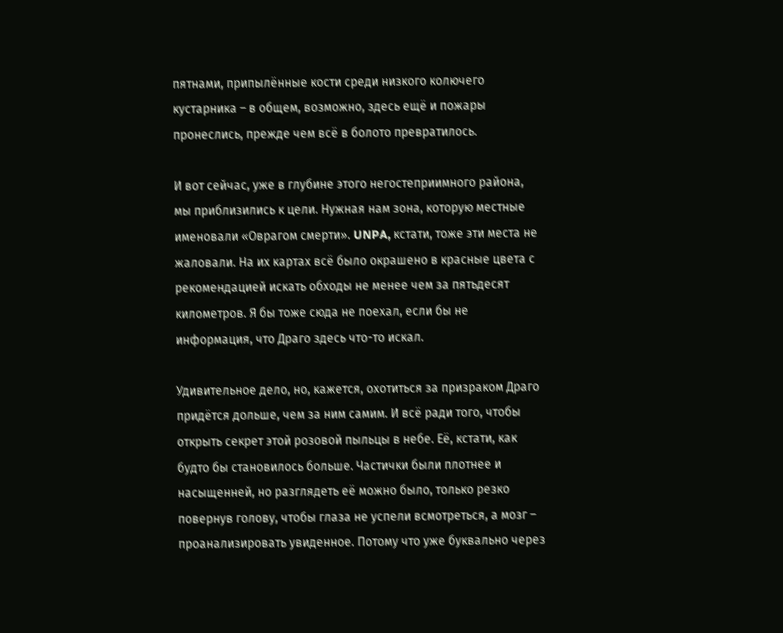пятнами, припылённые кости среди низкого колючего кустарника – в общем, возможно, здесь ещё и пожары пронеслись, прежде чем всё в болото превратилось.

И вот сейчас, уже в глубине этого негостеприимного района, мы приблизились к цели. Нужная нам зона, которую местные именовали «Оврагом смерти». UNPA, кстати, тоже эти места не жаловали. На их картах всё было окрашено в красные цвета с рекомендацией искать обходы не менее чем за пятьдесят километров. Я бы тоже сюда не поехал, если бы не информация, что Драго здесь что-то искал.

Удивительное дело, но, кажется, охотиться за призраком Драго придётся дольше, чем за ним самим. И всё ради того, чтобы открыть секрет этой розовой пыльцы в небе. Её, кстати, как будто бы становилось больше. Частички были плотнее и насыщенней, но разглядеть её можно было, только резко повернув голову, чтобы глаза не успели всмотреться, а мозг – проанализировать увиденное. Потому что уже буквально через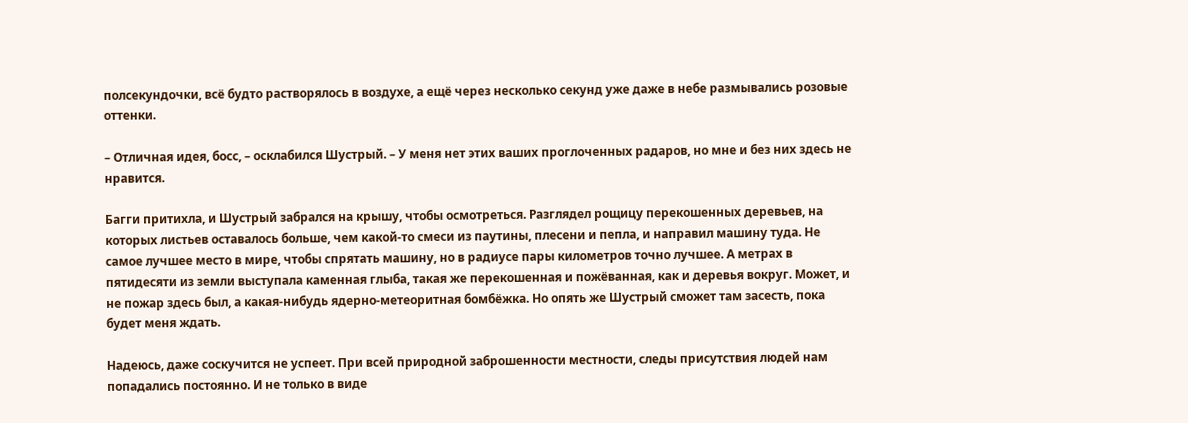полсекундочки, всё будто растворялось в воздухе, а ещё через несколько секунд уже даже в небе размывались розовые оттенки.

– Отличная идея, босс, – осклабился Шустрый. – У меня нет этих ваших проглоченных радаров, но мне и без них здесь не нравится.

Багги притихла, и Шустрый забрался на крышу, чтобы осмотреться. Разглядел рощицу перекошенных деревьев, на которых листьев оставалось больше, чем какой-то смеси из паутины, плесени и пепла, и направил машину туда. Не самое лучшее место в мире, чтобы спрятать машину, но в радиусе пары километров точно лучшее. А метрах в пятидесяти из земли выступала каменная глыба, такая же перекошенная и пожёванная, как и деревья вокруг. Может, и не пожар здесь был, а какая-нибудь ядерно-метеоритная бомбёжка. Но опять же Шустрый сможет там засесть, пока будет меня ждать.

Надеюсь, даже соскучится не успеет. При всей природной заброшенности местности, следы присутствия людей нам попадались постоянно. И не только в виде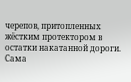черепов, притопленных жёстким протектором в остатки накатанной дороги. Сама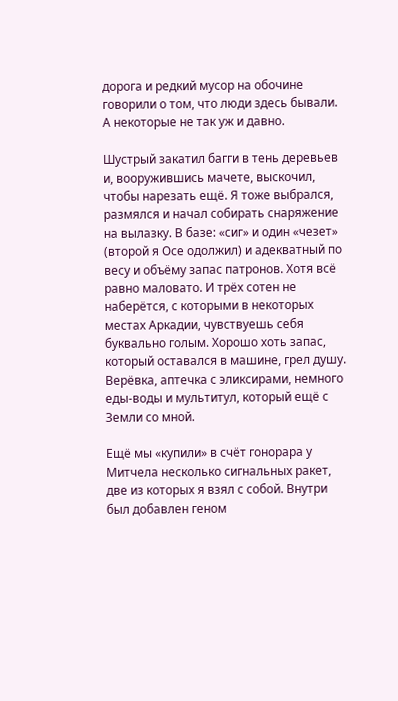дорога и редкий мусор на обочине говорили о том, что люди здесь бывали. А некоторые не так уж и давно.

Шустрый закатил багги в тень деревьев и, вооружившись мачете, выскочил, чтобы нарезать ещё. Я тоже выбрался, размялся и начал собирать снаряжение на вылазку. В базе: «сиг» и один «чезет» (второй я Осе одолжил) и адекватный по весу и объёму запас патронов. Хотя всё равно маловато. И трёх сотен не наберётся, с которыми в некоторых местах Аркадии, чувствуешь себя буквально голым. Хорошо хоть запас, который оставался в машине, грел душу. Верёвка, аптечка с эликсирами, немного еды-воды и мультитул, который ещё с Земли со мной.

Ещё мы «купили» в счёт гонорара у Митчела несколько сигнальных ракет, две из которых я взял с собой. Внутри был добавлен геном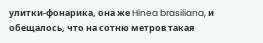улитки-фонарика, она же Hinea brasiliana, и обещалось, что на сотню метров такая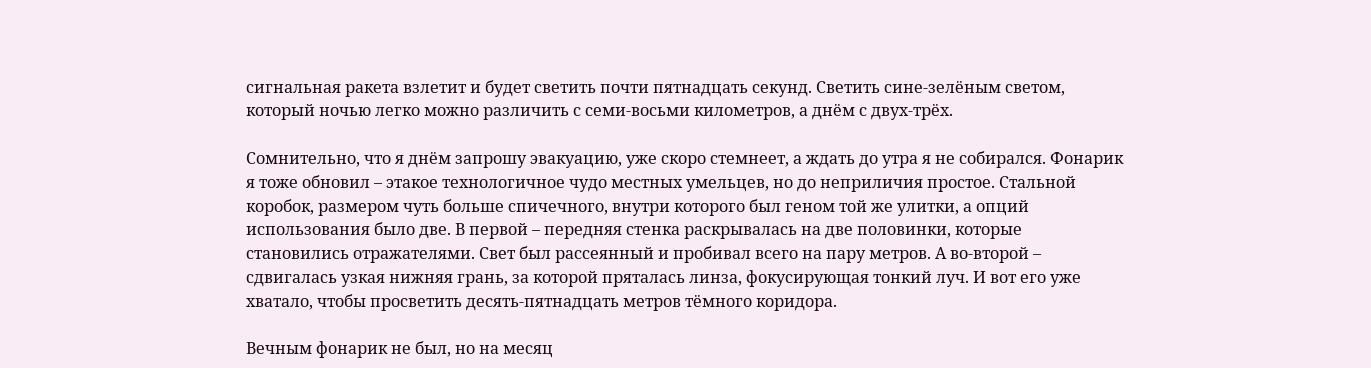сигнальная ракета взлетит и будет светить почти пятнадцать секунд. Светить сине-зелёным светом, который ночью легко можно различить с семи-восьми километров, а днём с двух-трёх.

Сомнительно, что я днём запрошу эвакуацию, уже скоро стемнеет, а ждать до утра я не собирался. Фонарик я тоже обновил – этакое технологичное чудо местных умельцев, но до неприличия простое. Стальной коробок, размером чуть больше спичечного, внутри которого был геном той же улитки, а опций использования было две. В первой – передняя стенка раскрывалась на две половинки, которые становились отражателями. Свет был рассеянный и пробивал всего на пару метров. А во-второй – сдвигалась узкая нижняя грань, за которой пряталась линза, фокусирующая тонкий луч. И вот его уже хватало, чтобы просветить десять-пятнадцать метров тёмного коридора.

Вечным фонарик не был, но на месяц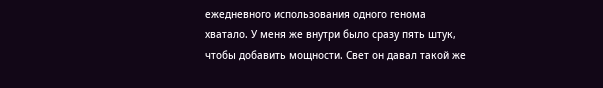ежедневного использования одного генома хватало. У меня же внутри было сразу пять штук, чтобы добавить мощности. Свет он давал такой же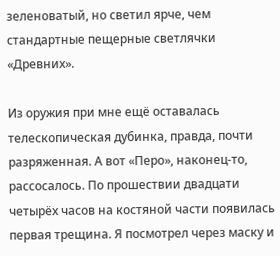зеленоватый, но светил ярче, чем стандартные пещерные светлячки «Древних».

Из оружия при мне ещё оставалась телескопическая дубинка, правда, почти разряженная. А вот «Перо», наконец-то, рассосалось. По прошествии двадцати четырёх часов на костяной части появилась первая трещина. Я посмотрел через маску и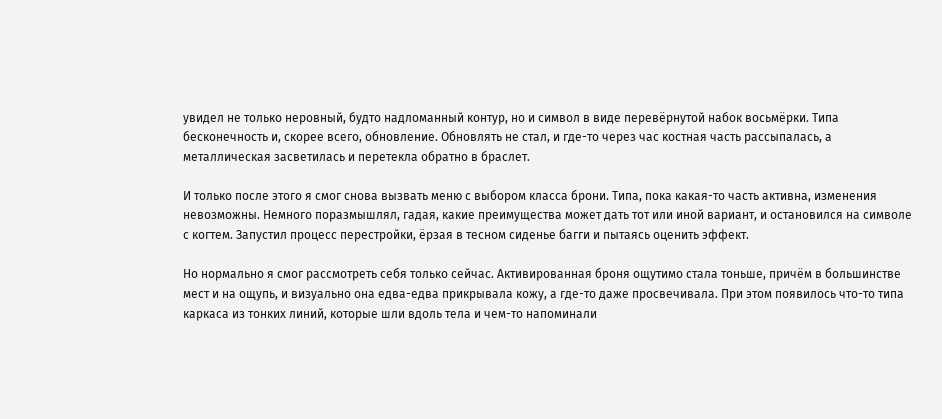увидел не только неровный, будто надломанный контур, но и символ в виде перевёрнутой набок восьмёрки. Типа бесконечность и, скорее всего, обновление. Обновлять не стал, и где-то через час костная часть рассыпалась, а металлическая засветилась и перетекла обратно в браслет.

И только после этого я смог снова вызвать меню с выбором класса брони. Типа, пока какая-то часть активна, изменения невозможны. Немного поразмышлял, гадая, какие преимущества может дать тот или иной вариант, и остановился на символе с когтем. Запустил процесс перестройки, ёрзая в тесном сиденье багги и пытаясь оценить эффект.

Но нормально я смог рассмотреть себя только сейчас. Активированная броня ощутимо стала тоньше, причём в большинстве мест и на ощупь, и визуально она едва-едва прикрывала кожу, а где-то даже просвечивала. При этом появилось что-то типа каркаса из тонких линий, которые шли вдоль тела и чем-то напоминали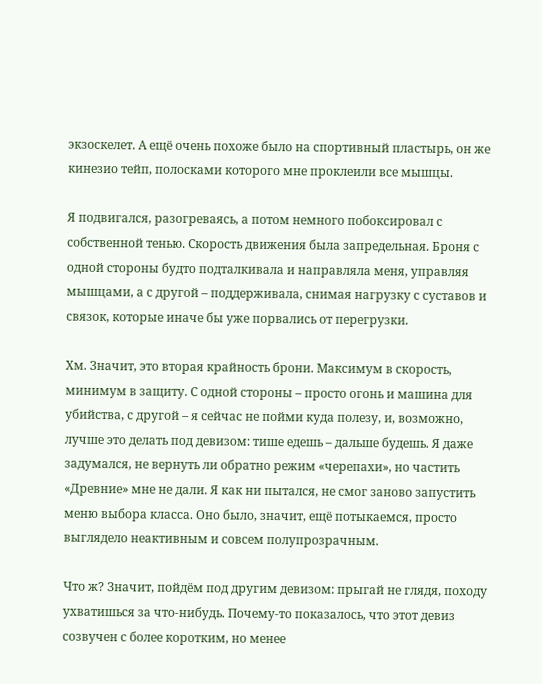экзоскелет. А ещё очень похоже было на спортивный пластырь, он же кинезио тейп, полосками которого мне проклеили все мышцы.

Я подвигался, разогреваясь, а потом немного побоксировал с собственной тенью. Скорость движения была запредельная. Броня с одной стороны будто подталкивала и направляла меня, управляя мышцами, а с другой – поддерживала, снимая нагрузку с суставов и связок, которые иначе бы уже порвались от перегрузки.

Хм. Значит, это вторая крайность брони. Максимум в скорость, минимум в защиту. С одной стороны – просто огонь и машина для убийства, с другой – я сейчас не пойми куда полезу, и, возможно, лучше это делать под девизом: тише едешь – дальше будешь. Я даже задумался, не вернуть ли обратно режим «черепахи», но частить «Древние» мне не дали. Я как ни пытался, не смог заново запустить меню выбора класса. Оно было, значит, ещё потыкаемся, просто выглядело неактивным и совсем полупрозрачным.

Что ж? Значит, пойдём под другим девизом: прыгай не глядя, походу ухватишься за что-нибудь. Почему-то показалось, что этот девиз созвучен с более коротким, но менее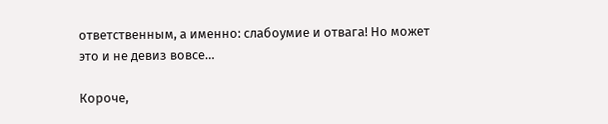ответственным, а именно: слабоумие и отвага! Но может это и не девиз вовсе…

Короче,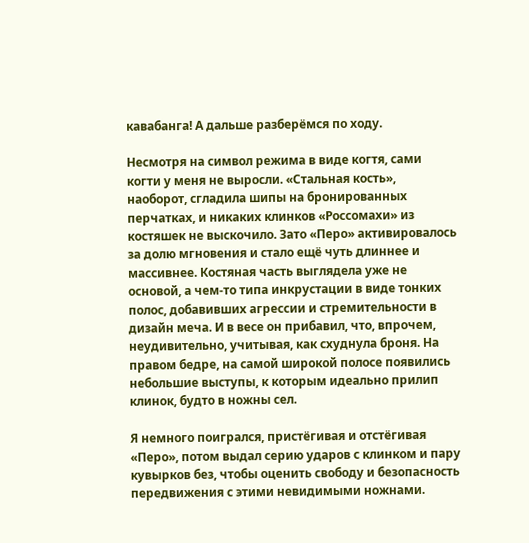кавабанга! А дальше разберёмся по ходу.

Несмотря на символ режима в виде когтя, сами когти у меня не выросли. «Стальная кость», наоборот, сгладила шипы на бронированных перчатках, и никаких клинков «Россомахи» из костяшек не выскочило. Зато «Перо» активировалось за долю мгновения и стало ещё чуть длиннее и массивнее. Костяная часть выглядела уже не основой, а чем-то типа инкрустации в виде тонких полос, добавивших агрессии и стремительности в дизайн меча. И в весе он прибавил, что, впрочем, неудивительно, учитывая, как схуднула броня. На правом бедре, на самой широкой полосе появились небольшие выступы, к которым идеально прилип клинок, будто в ножны сел.

Я немного поигрался, пристёгивая и отстёгивая «Перо», потом выдал серию ударов с клинком и пару кувырков без, чтобы оценить свободу и безопасность передвижения с этими невидимыми ножнами.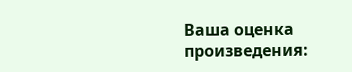Ваша оценка произведения: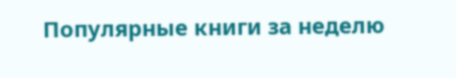Популярные книги за неделю